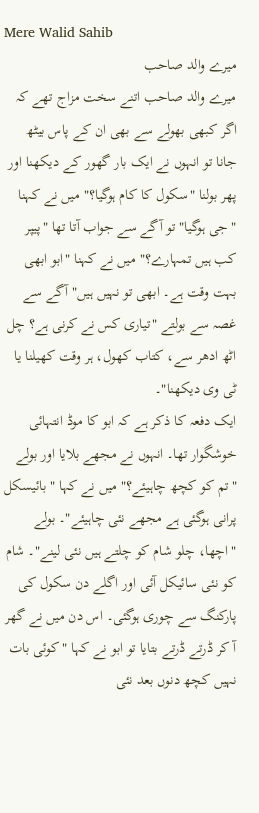Mere Walid Sahib
میرے والد صاحب
میرے والد صاحب اتنے سخت مزاج تھے کہ اگر کبھی بھولے سے بھی ان کے پاس بیٹھ جانا تو انہوں نے ایک بار گھور کے دیکھنا اور پھر بولنا "سکول کا کام ہوگیا؟" میں نے کہنا "جی ہوگیا" تو آگے سے جواب آتا تھا "پیپر کب ہیں تمہارے؟" میں نے کہنا "ابو ابھی بہت وقت ہے۔ ابھی تو نہیں ہیں" آگے سے غصہ سے بولتے "تیاری کس نے کرنی ہے؟ چل اٹھ ادھر سے، کتاب کھول، ہر وقت کھیلنا یا ٹی وی دیکھنا"۔
ایک دفعہ کا ذکر ہے کہ ابو کا موڈ انتہائی خوشگوار تھا۔ انہوں نے مجھے بلایا اور بولے "تم کو کچھ چاہیئے؟" میں نے کہا " بائیسکل پرانی ہوگئی ہے مجھے نئی چاہیئے"۔ بولے "اچھا، چلو شام کو چلتے ہیں نئی لینے"۔ شام کو نئی سائیکل آئی اور اگلے دن سکول کی پارکنگ سے چوری ہوگئی۔ اس دن میں نے گھر آ کر ڈرتے ڈرتے بتایا تو ابو نے کہا "کوئی بات نہیں کچھ دنوں بعد نئی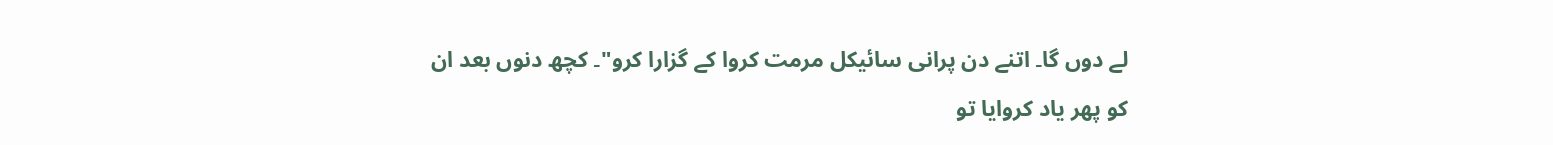لے دوں گا۔ اتنے دن پرانی سائیکل مرمت کروا کے گزارا کرو"۔ کچھ دنوں بعد ان کو پھر یاد کروایا تو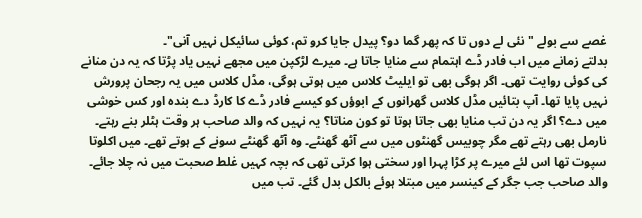غصے سے بولے "نئی لے دوں تا کہ پھر گما دو؟ پیدل جایا کرو تم، کوئی سائیکل نہیں آنی"۔
بدلتے زمانے میں اب فادر ڈے اہتمام سے منایا جاتا ہے۔ میرے لڑکپن میں مجھے نہیں یاد پڑتا کہ یہ دن منانے کی کوئی روایت تھی۔ اگر ہوگی بھی تو ایلیٹ کلاس میں ہوتی ہوگی، مڈل کلاس میں یہ رجحان پرورش نہیں پایا تھا۔ آپ بتائیں مڈل کلاس گھرانوں کے ابوؤں کو کیسے فادر ڈے کا کارڈ دے بندہ اور کس خوشی میں دے؟ اگر یہ دن تب منایا بھی جاتا ہوتا تو کون مناتا؟ یہ نہیں کہ والد صاحب ہر وقت ہٹلر بنے رہتے۔ نارمل بھی رہتے تھے مگر چوبیس گھنٹوں میں سے آٹھ گھنٹے۔ وہ آٹھ گھنٹے سونے کے ہوتے تھے۔ میں اکلوتا سپوت تھا اس لئے میرے پر کڑا پہرا اور سختی ہوا کرتی تھی کہ بچہ کہیں غلط صحبت میں نہ چلا جائے۔
والد صاحب جب جگر کے کینسر میں مبتلا ہوئے بالکل بدل گئے۔ تب میں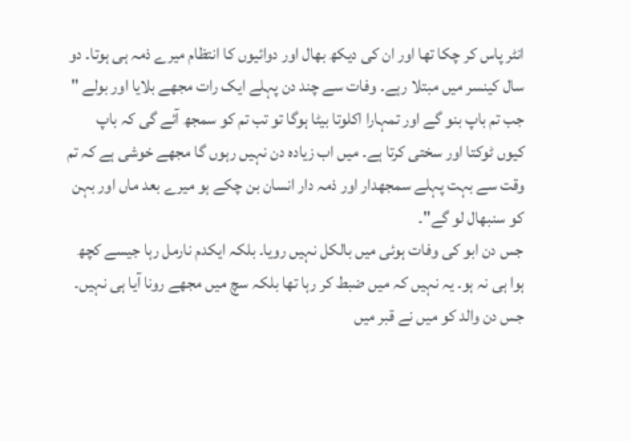انٹر پاس کر چکا تھا اور ان کی دیکھ بھال اور دوائیوں کا انتظام میرے ذمہ ہی ہوتا۔ دو سال کینسر میں مبتلا رہے۔ وفات سے چند دن پہلے ایک رات مجھے بلایا اور بولے " جب تم باپ بنو گے اور تمہارا اکلوتا بیٹا ہوگا تو تب تم کو سمجھ آئے گی کہ باپ کیوں ٹوکتا اور سختی کرتا ہے۔ میں اب زیادہ دن نہیں رہوں گا مجھے خوشی ہے کہ تم وقت سے بہت پہلے سمجھدار اور ذمہ دار انسان بن چکے ہو میرے بعد ماں اور بہن کو سنبھال لو گے"۔
جس دن ابو کی وفات ہوئی میں بالکل نہیں رویا۔ بلکہ ایکدم نارمل رہا جیسے کچھ ہوا ہی نہ ہو۔ یہ نہیں کہ میں ضبط کر رہا تھا بلکہ سچ میں مجھے رونا آیا ہی نہیں۔ جس دن والد کو میں نے قبر میں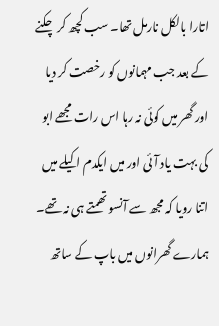اتارا بالکل نارمل تھا۔ سب کچھ کر چکنے کے بعد جب مہمانوں کو رخصت کر دیا اور گھر میں کوئی نہ رہا اس رات مجھے ابو کی بہت یاد آئی اور میں ایکدم اکیلے میں اتنا رویا کہ مجھ سے آنسو تھمتے ہی نہ تھے۔ ہمارے گھرانوں میں باپ کے ساتھ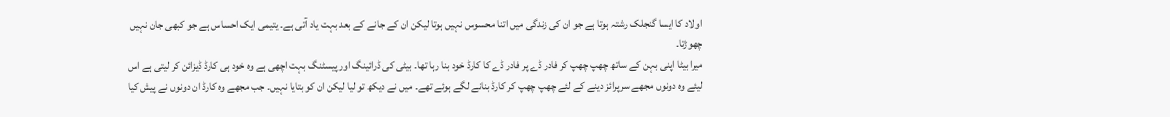اولاد کا ایسا گنجلک رشتہ ہوتا ہے جو ان کی زندگی میں اتنا محسوس نہیں ہوتا لیکن ان کے جانے کے بعد بہت یاد آتی ہے۔ یتیمی ایک احساس ہے جو کبھی جان نہیں چھوڑتا۔
میرا بیٹا اپنی بہن کے ساتھ چھپ چھپ کر فادر ڈے پر فادر ڈے کا کارڈ خود بنا رہا تھا۔ بیٹی کی ڈرائینگ اور پیسٹنگ بہت اچھی ہے وہ خود ہی کارڈ ڈیزائن کر لیتی ہے اس لیئے وہ دونوں مجھے سرپرائز دینے کے لئے چھپ چھپ کر کارڈ بنانے لگے ہوئے تھے۔ میں نے دیکھ تو لیا لیکن ان کو بتایا نہیں۔ جب مجھے وہ کارڈ ان دونوں نے پیش کیا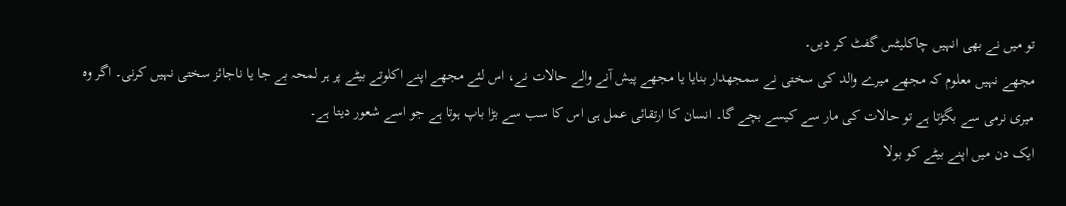تو میں نے بھی انہیں چاکلیٹس گفٹ کر دیں۔
مجھے نہیں معلوم کہ مجھے میرے والد کی سختی نے سمجھدار بنایا یا مجھے پیش آنے والے حالات نے، اس لئے مجھے اپنے اکلوتے بیٹے پر ہر لمحہ بے جا یا ناجائز سختی نہیں کرنی۔ اگر وہ میری نرمی سے بگڑتا ہے تو حالات کی مار سے کیسے بچے گا۔ انسان کا ارتقائی عمل ہی اس کا سب سے بڑا باپ ہوتا ہے جو اسے شعور دیتا ہے۔
ایک دن میں اپنے بیٹے کو بولا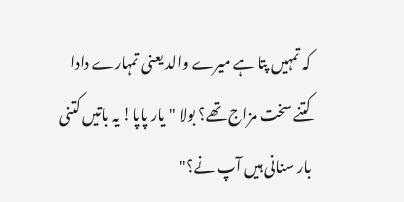کہ تمہیں پتا ہے میرے والد یعنی تمہارے دادا کتنے سخت مزاج تھے؟ بولا "یار پاپا! یہ باتیں کتنی بار سنانی ہیں آپ نے؟"